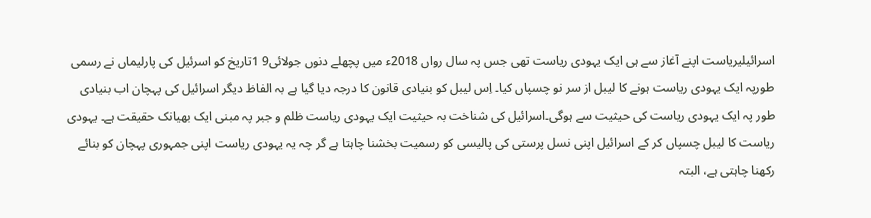اسرائیلیریاست اپنے آغاز سے ہی ایک یہودی ریاست تھی جس پہ سال رواں 2018ء میں پچھلے دنوں جولائی9 1تاریخ کو اسرئیل کی پارلیماں نے رسمی طورپہ ایک یہودی ریاست ہونے کا لیبل از سر نو چسپاں کیا۔ اِس لیبل کو بنیادی قانون کا درجہ دیا گیا ہے بہ الفاظ دیگر اسرائیل کی پہچان اب بنیادی طور پہ ایک یہودی ریاست کی حیثیت سے ہوگی۔اسرائیل کی شناخت بہ حیثیت ایک یہودی ریاست ظلم و جبر پہ مبنی ایک بھیانک حقیقت ہے۔ یہودی ریاست کا لیبل چسپاں کر کے اسرائیل اپنی نسل پرستی کی پالیسی کو رسمیت بخشنا چاہتا ہے گر چہ یہ یہودی ریاست اپنی جمہوری پہچان کو بنائے رکھنا چاہتی ہے، البتہ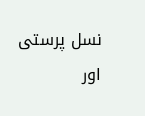نسل پرستی اور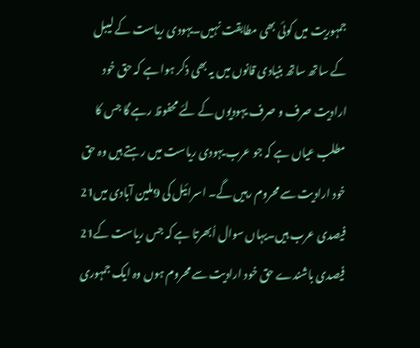جمہوریت میں کوئی بھی مطابقت نہیں۔یہودی ریاست کے لیبل کے ساتھ ساتھ بنیادی قانوں میں یہ بھی ذکر ہوا ہے کہ حق خود ارادیت صرف و صرف یہودیوں کے لئے محفوظ رہے گا جس کا مطلب عیاں ہے کہ جو عرب یہودی ریاست میں رہتے ہیں وہ حق خود ارادیت سے محروم رہیں گے۔ اسرائیل کی 9ملین آبادی میں21 فیصدی عرب ہیں۔یہاں سوال اُبھرتا ہے کہ جس ریاست کے21 فیصدی باشندے حق خود ارادیت سے محروم ہوں وہ ایک جمہوری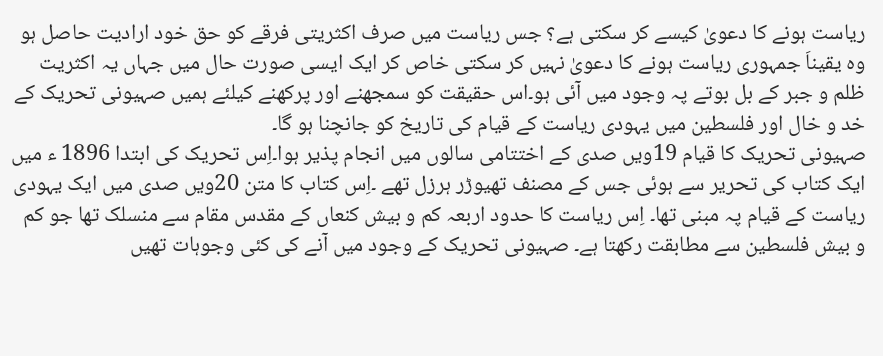ریاست ہونے کا دعویٰ کیسے کر سکتی ہے؟ جس ریاست میں صرف اکثریتی فرقے کو حق خود ارادیت حاصل ہو وہ یقیناَ جمہوری ریاست ہونے کا دعویٰ نہیں کر سکتی خاص کر ایک ایسی صورت حال میں جہاں یہ اکثریت ظلم و جبر کے بل بوتے پہ وجود میں آئی ہو۔اس حقیقت کو سمجھنے اور پرکھنے کیلئے ہمیں صہیونی تحریک کے خد و خال اور فلسطین میں یہودی ریاست کے قیام کی تاریخ کو جانچنا ہو گا۔
صہیونی تحریک کا قیام 19ویں صدی کے اختتامی سالوں میں انجام پذیر ہوا۔اِس تحریک کی ابتدا 1896 ء میں ایک کتاب کی تحریر سے ہوئی جس کے مصنف تھیوڑر ہرزل تھے ۔اِس کتاب کا متن 20ویں صدی میں ایک یہودی ریاست کے قیام پہ مبنی تھا۔ اِس ریاست کا حدود اربعہ کم و بیش کنعاں کے مقدس مقام سے منسلک تھا جو کم و بیش فلسطین سے مطابقت رکھتا ہے۔ صہیونی تحریک کے وجود میں آنے کی کئی وجوہات تھیں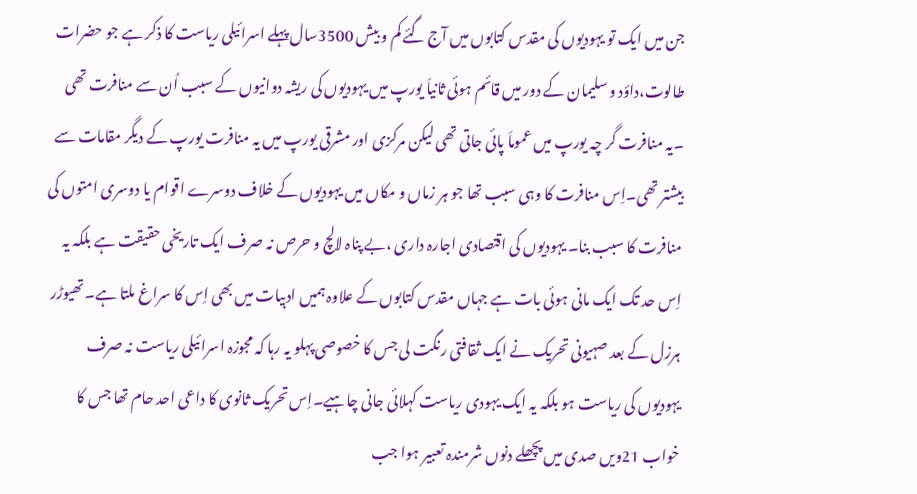جن میں ایک تو یہودیوں کی مقدس کتابوں میں آج گئے کم و بیش 3500سال پہلے اسرائیلی ریاست کا ذکر ہے جو حضرات طالوت،داؤد و سلیمان کے دور میں قائم ہوئی ثانیاَ یورپ میں یہودیوں کی ریشہ دوانیوں کے سبب اُن سے منافرت تھی ۔یہ منافرت گر چہ یورپ میں عموماَ پائی جاتی تھی لیکن مرکزی اور مشرقی یورپ میں یہ منافرت یورپ کے دیگر مقامات سے بیشتر تھی۔اِس منافرت کا وہی سبب تھا جو ہر زماں و مکاں میں یہودیوں کے خلاف دوسرے اقوام یا دوسری امتوں کی منافرت کا سبب بنا۔ یہودیوں کی اقتصادی اجارہ داری ،بے پناہ لالچ و حرص نہ صرف ایک تاریخی حقیقت ہے بلکہ یہ اِس حد تک ایک مانی ہوئی بات ہے جہاں مقدس کتابوں کے علاوہ ہمیں ادبیات میں بھی اِس کا سراغ ملتا ہے۔ تھیوڑر ہرزل کے بعد صہیونی تحریک نے ایک ثقافتی رنگت لی جس کا خصوصی پہلو یہ رہا کہ مجوزہ اسرائیلی ریاست نہ صرف یہودیوں کی ریاست ہو بلکہ یہ ایک یہودی ریاست کہلائی جانی چاہیے۔اِس تحریک ثانوی کا داعی احد حام تھا جس کا خواب 21ویں صدی میں پچھلے دنوں شرمندہ تعبیر ہوا جب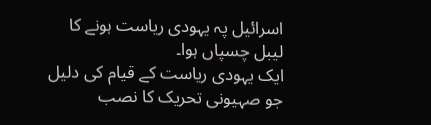اسرائیل پہ یہودی ریاست ہونے کا لیبل چسپاں ہوا۔
ایک یہودی ریاست کے قیام کی دلیل جو صہیونی تحریک کا نصب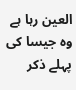العین رہا ہے وہ جیسا کی پہلے ذکر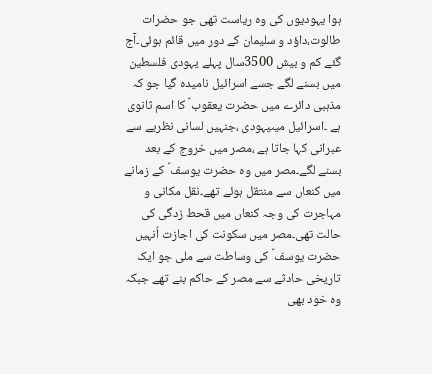ہوا یہودیوں کی وہ ریاست تھی جو حضرات طالوت،داؤد و سلیمان کے دور میں قائم ہوئی۔آج گئے کم و بیش 3500سال پہلے یہودی فلسطین میں بسنے لگے جسے اسرائیل نامیدہ گیا جو کہ مذہبی دائرے میں حضرت یعقوب ؑ کا اسم ثانوی ہے ۔اسرائیل میںیہودی ،جنہیں لسانی نظریے سے عبرانی کہا جاتا ہے ،مصر میں خروج کے بعد بسنے لگے۔مصر میں وہ حضرت یوسف ؑ کے زمانے میں کنعاں سے منتقل ہوئے تھے۔نقل مکانی و مہاجرت کی وجہ کنعاں میں قحط زدگی کی حالت تھی۔مصر میں سکونت کی اجازت اُنہیں حضرت یوسف ؑ کی وساطت سے ملی جو ایک تاریخی حادثے سے مصر کے حاکم بنے تھے جبکہ وہ خود بھی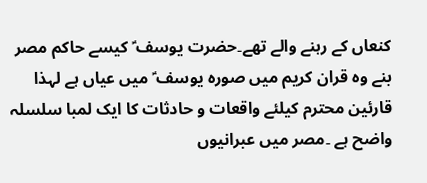کنعاں کے رہنے والے تھے۔حضرت یوسف ؑ کیسے حاکم مصر بنے وہ قران کریم میں صورہ یوسف ؑ میں عیاں ہے لہذا قارئین محترم کیلئے واقعات و حادثات کا ایک لمبا سلسلہ واضح ہے ۔مصر میں عبرانیوں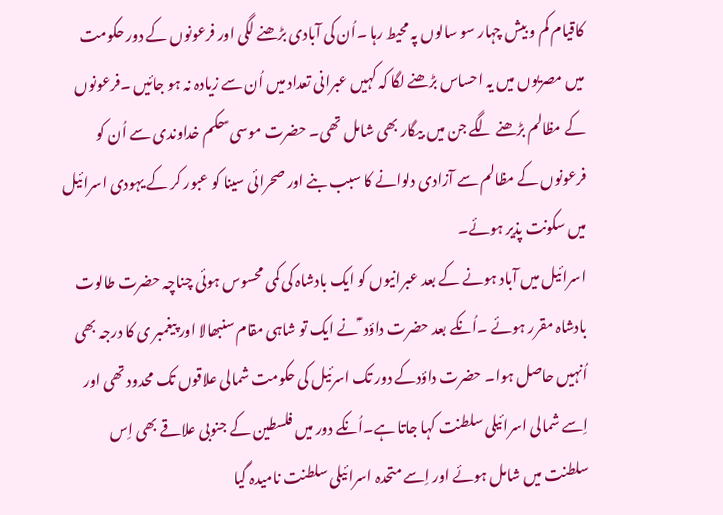کاقیام کم و بیش چہار سو سالوں پہ محیط رہا ۔اُن کی آبادی بڑھنے لگی اور فرعونوں کے دور حکومت میں مصریوں میں یہ احساس بڑھنے لگا کہ کہیں عبرانی تعداد میں اُن سے زیادہ نہ ہو جائیں ۔فرعونوں کے مظالم بڑھنے لگے جن میں بیگار بھی شامل تھی۔ حضرت موسی ؑ حکم خداوندی سے اُن کو فرعونوں کے مظالم سے آزادی دلوانے کا سبب بنے اور صحرائی سینا کو عبور کر کے یہودی اسرائیل میں سکونت پذیر ہوئے۔
اسرائیل میں آباد ہونے کے بعد عبرانیوں کو ایک بادشاہ کی کمی محسوس ہوئی چناچہ حضرت طالوت بادشاہ مقرر ہوئے ۔اُنکے بعد حضرت داؤد ؑ ؑنے ایک تو شاہی مقام سنبھالا اور پیغمبر ی کا درجہ بھی اُنہیں حاصل ہوا۔ حضرت داؤدکے دور تک اسرئیل کی حکومت شمالی علاقوں تک محدود تھی اور اِسے شمالی اسرائیلی سلطنت کہا جاتا ہے۔اُنکے دور میں فلسطین کے جنوبی علاقے بھی اِس سلطنت میں شامل ہوئے اور اِسے متحدہ اسرائیلی سلطنت نامیدہ گیا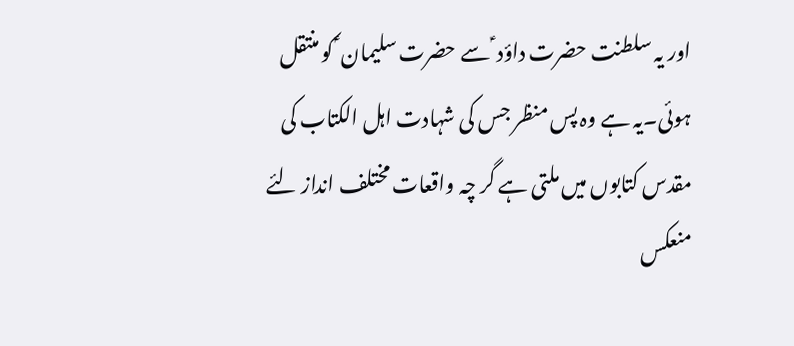اور یہ سلطنت حضرت داؤد ؑ سے حضرت سلیمان ؑ کو منتقل ہوئی۔یہ ہے وہ پس منظر جس کی شہادت اہل الکتاب کی مقدس کتابوں میں ملتی ہے گر چہ واقعات مختلف انداز لئے منعکس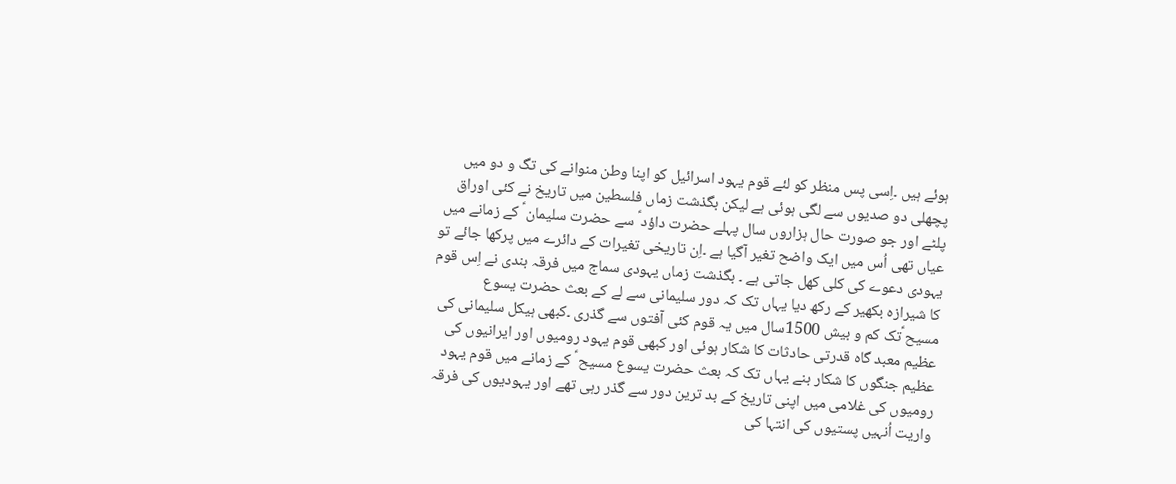ہوئے ہیں ۔اِسی پس منظر کو لئے قوم یہود اسرائیل کو اپنا وطن منوانے کی تگ و دو میں پچھلی دو صدیوں سے لگی ہوئی ہے لیکن بگذشت زماں فلسطین میں تاریخ نے کئی اوراق پلٹے اور جو صورت حال ہزاروں سال پہلے حضرت داؤد ؑ سے حضرت سلیمان ؑ کے زمانے میں عیاں تھی اُس میں ایک واضح تغیر آگیا ہے ۔اِن تاریخی تغیرات کے دائرے میں پرکھا جائے تو یہودی دعوے کی کلی کھل جاتی ہے ۔ بگذشت زماں یہودی سماج میں فرقہ بندی نے اِس قوم کا شیرازہ بکھیر کے رکھ دیا یہاں تک کہ دور سلیمانی سے لے کے بعث حضرت یسوع مسیح ؑتک کم و بیش 1500سال میں یہ قوم کئی آفتوں سے گذری ۔کبھی ہیکل سلیمانی کی عظیم معبد گاہ قدرتی حادثات کا شکار ہوئی اور کبھی قوم یہود رومیوں اور ایرانیوں کی عظیم جنگوں کا شکار بنے یہاں تک کہ بعث حضرت یسوع مسیح ؑ کے زمانے میں قوم یہود رومیوں کی غلامی میں اپنی تاریخ کے بد ترین دور سے گذر رہی تھے اور یہودیوں کی فرقہ واریت اُنہیں پستیوں کی انتہا کی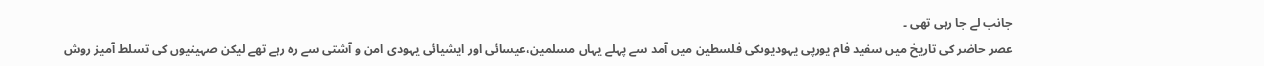جانب لے جا رہی تھی ۔
عصر حاضر کی تاریخ میں سفید فام یورپی یہودیوںکی فلسطین میں آمد سے پہلے یہاں مسلمین،عیسائی اور ایشیائی یہودی امن و آشتی سے رہ رہے تھے لیکن صہینیوں کی تسلط آمیز روش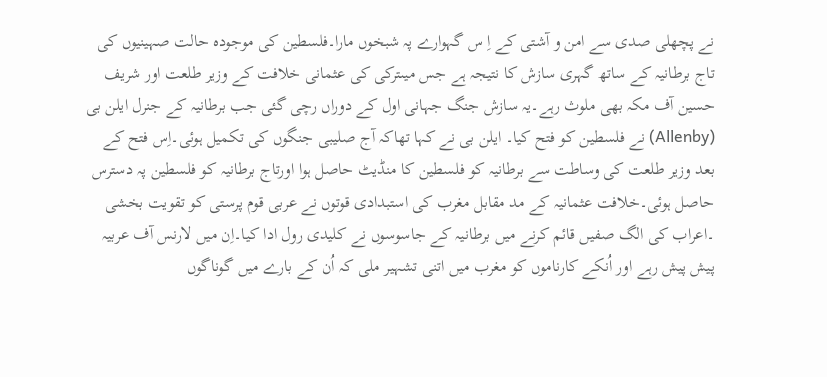نے پچھلی صدی سے امن و آشتی کے اِ س گہوارے پہ شبخوں مارا۔فلسطین کی موجودہ حالت صہینیوں کی تاج برطانیہ کے ساتھ گہری سازش کا نتیجہ ہے جس میںترکی کی عثمانی خلافت کے وزیر طلعت اور شریف حسین آف مکہ بھی ملوث رہے۔یہ سازش جنگ جہانی اول کے دوراں رچی گئی جب برطانیہ کے جنرل ایلن بی (Allenby) نے فلسطین کو فتح کیا۔ ایلن بی نے کہا تھاکہ آج صلیبی جنگوں کی تکمیل ہوئی۔اِس فتح کے بعد وزیر طلعت کی وساطت سے برطانیہ کو فلسطین کا منڈیٹ حاصل ہوا اورتاج برطانیہ کو فلسطین پہ دسترس حاصل ہوئی۔خلافت عثمانیہ کے مد مقابل مغرب کی استبدادی قوتوں نے عربی قوم پرستی کو تقویت بخشی ۔اعراب کی الگ صفیں قائم کرنے میں برطانیہ کے جاسوسوں نے کلیدی رول ادا کیا۔اِن میں لارنس آف عربیہ پیش پیش رہے اور اُنکے کارناموں کو مغرب میں اتنی تشہیر ملی کہ اُن کے بارے میں گوناگوں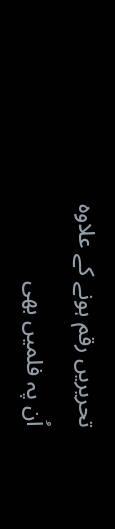تحریریں رقم ہونے کے علاوہ اُن پہ فلمیں بھی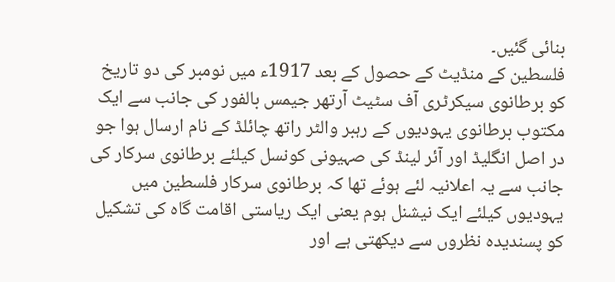بنائی گئیں۔
فلسطین کے منڈیٹ کے حصول کے بعد 1917ء میں نومبر کی دو تاریخ کو برطانوی سیکرٹری آف سٹیٹ آرتھر جیمس بالفور کی جانب سے ایک مکتوب برطانوی یہودیوں کے رہبر والٹر راتھ چائلڈ کے نام ارسال ہوا جو در اصل انگلیڈ اور آئر لینڈ کی صہیونی کونسل کیلئے برطانوی سرکار کی جانب سے یہ اعلانیہ لئے ہوئے تھا کہ برطانوی سرکار فلسطین میں یہودیوں کیلئے ایک نیشنل ہوم یعنی ایک ریاستی اقامت گاہ کی تشکیل کو پسندیدہ نظروں سے دیکھتی ہے اور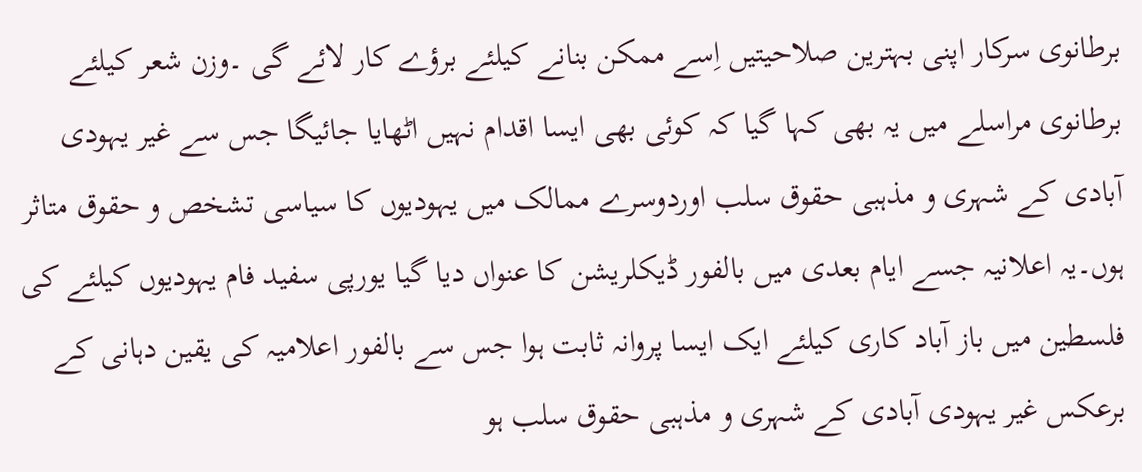برطانوی سرکار اپنی بہترین صلاحیتیں اِسے ممکن بنانے کیلئے برؤے کار لائے گی ۔وزن شعر کیلئے برطانوی مراسلے میں یہ بھی کہا گیا کہ کوئی بھی ایسا اقدام نہیں اٹھایا جائیگا جس سے غیر یہودی آبادی کے شہری و مذہبی حقوق سلب اوردوسرے ممالک میں یہودیوں کا سیاسی تشخص و حقوق متاثر ہوں۔یہ اعلانیہ جسے ایام بعدی میں بالفور ڈیکلریشن کا عنواں دیا گیا یورپی سفید فام یہودیوں کیلئے کی فلسطین میں باز آباد کاری کیلئے ایک ایسا پروانہ ثابت ہوا جس سے بالفور اعلامیہ کی یقین دہانی کے برعکس غیر یہودی آبادی کے شہری و مذہبی حقوق سلب ہو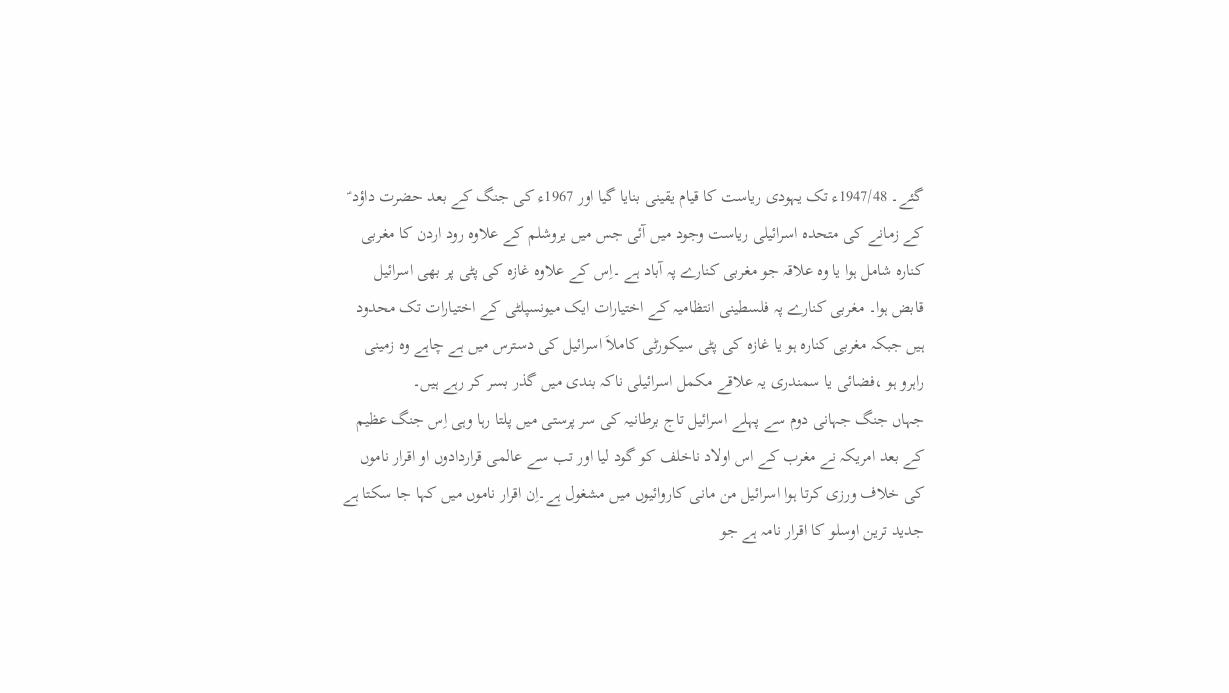گئے۔ 1947/48ء تک یہودی ریاست کا قیام یقینی بنایا گیا اور 1967ء کی جنگ کے بعد حضرت داؤد ؑ کے زمانے کی متحدہ اسرائیلی ریاست وجود میں آئی جس میں یروشلم کے علاوہ رود اردن کا مغربی کنارہ شامل ہوا یا وہ علاقہ جو مغربی کنارے پہ آباد ہے ۔اِس کے علاوہ غازہ کی پٹی پر بھی اسرائیل قابض ہوا۔ مغربی کنارے پہ فلسطینی انتظامیہ کے اختیارات ایک میونسپلٹی کے اختیارات تک محدود ہیں جبکہ مغربی کنارہ ہو یا غازہ کی پٹی سیکورٹی کاملاَ اسرائیل کی دسترس میں ہے چاہے وہ زمینی راہرو ہو ،فضائی یا سمندری یہ علاقے مکمل اسرائیلی ناکہ بندی میں گذر بسر کر رہے ہیں۔
جہاں جنگ جہانی دوم سے پہلے اسرائیل تاج برطانیہ کی سر پرستی میں پلتا رہا وہی اِس جنگ عظیم کے بعد امریکہ نے مغرب کے اس اولاد ناخلف کو گود لیا اور تب سے عالمی قراردادوں او اقرار ناموں کی خلاف ورزی کرتا ہوا اسرائیل من مانی کاروائیوں میں مشغول ہے۔اِن اقرار ناموں میں کہا جا سکتا ہے جدید ترین اوسلو کا اقرار نامہ ہے جو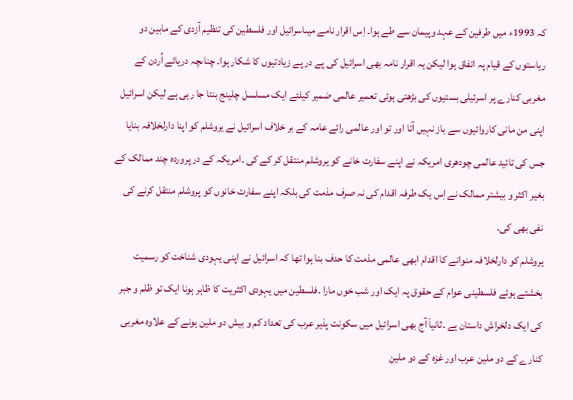کہ 1993ء میں طرفین کے عہد وپیمان سے طے ہوا۔ اِس اقرار نامے میںاسرائیل اور فلسطین کی تنظیم آزدی کے مابین دو ریاستوں کے قیام پہ اتفاق ہوا لیکن یہ اقرار نامہ بھی اسرائیل کی پے در پے زیادتیوں کا شکار ہوا۔ چناںچہ دریائے اُردن کے مغربی کنارے پر اسرئیلی بستیوں کی بڑھتی ہوئی تعمیر عالمی ضمیر کیلئے ایک مسلسل چلینج بنتا جا رہی ہے لیکن اسرائیل اپنی من مانی کاروائیوں سے باز نہیں آتا اور تو اور عالمی رائے عامہ کے بر خلاف اسرائیل نے یروشلم کو اپنا دارلخلافہ بنایا جس کی تائید عالمی چودھری امریکہ نے اپنے سفارت خانے کو یروشلم منتقل کر کے کی ۔امریکہ کے در پروردہ چند ممالک کے بغیر اکثر و بیشتر ممالک نے اِس یک طرفہ اقدام کی نہ صرف مذمت کی بلکہ اپنے سفارت خانوں کو پروشلم منتقل کرنے کی نفی بھی کی۔
یروشلم کو دارلخلافہ منوانے کا اقدام ابھی عالمی مذمت کا حدف بنا ہوا تھا کہ اسرائیل نے اپنی یہودی شناخت کو رسمیت بخشتے ہوئے فلسطینی عوام کے حقوق پہ ایک اور شب خوں مارا ۔فلسطین میں یہودی اکثریت کا ظاہر ہونا ایک تو ظلم و جبر کی ایک دلخراش داستان ہے ۔ثانیاَ آج بھی اسرائیل میں سکونت پذیر عرب کی تعداد کم و بیش دو ملین ہونے کے علاوہ مغربی کنارے کے دو ملین عرب اور غزہ کے دو ملین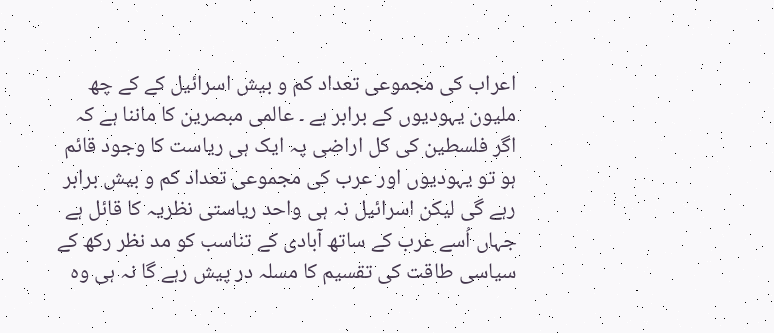اعراب کی مجموعی تعداد کم و بیش اسرائیل کے کے چھ ملیون یہودیوں کے برابر ہے ۔ عالمی مبصرین کا ماننا ہے کہ اگر فلسطین کی کل اراضی پہ ایک ہی ریاست کا وجود قائم ہو تو یہودیوں اور عرب کی مجموعی تعداد کم و بیش برابر رہے گی لیکن اسرائیل نہ ہی واحد ریاستی نظریہ کا قائل ہے جہاں اُسے عرب کے ساتھ آبادی کے تناسب کو مد نظر رکھ کے سیاسی طاقت کی تقسیم کا مسلہ در پیش رہے گا نہ ہی وہ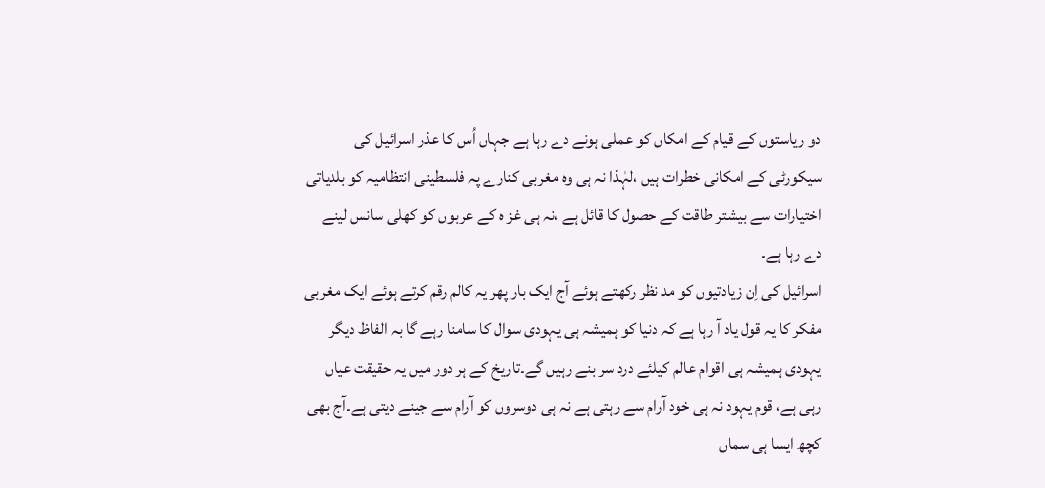دو ریاستوں کے قیام کے امکاں کو عملی ہونے دے رہا ہے جہاں اُس کا عذر اسرائیل کی سیکورٹی کے امکانی خطرات ہیں ،لہٰذا نہ ہی وہ مغربی کنارے پہ فلسطینی انتظامیہ کو بلدیاتی اختیارات سے بیشتر طاقت کے حصول کا قائل ہے ،نہ ہی غز ہ کے عربوں کو کھلی سانس لینے دے رہا ہے۔
اسرائیل کی اِن زیادتیوں کو مد نظر رکھتے ہوئے آج ایک بار پھر یہ کالم رقم کرتے ہوئے ایک مغربی مفکر کا یہ قول یاد آ رہا ہے کہ دنیا کو ہمیشہ ہی یہودی سوال کا سامنا رہے گا بہ الفاظ دیگر یہودی ہمیشہ ہی اقوام عالم کیلئے درد سر بنے رہیں گے۔تاریخ کے ہر دور میں یہ حقیقت عیاں رہی ہے، قوم یہود نہ ہی خود آرام سے رہتی ہے نہ ہی دوسروں کو آرام سے جینے دیتی ہے۔آج بھی کچھ ایسا ہی سماں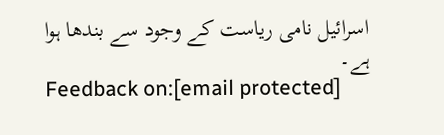اسرائیل نامی ریاست کے وجود سے بندھا ہوا ہے۔
Feedback on:[email protected]